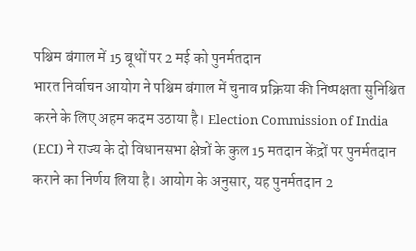पश्चिम बंगाल में 15 बूथों पर 2 मई को पुनर्मतदान
भारत निर्वाचन आयोग ने पश्चिम बंगाल में चुनाव प्रक्रिया की निष्पक्षता सुनिश्चित करने के लिए अहम कदम उठाया है। Election Commission of India (ECI) ने राज्य के दो विधानसभा क्षेत्रों के कुल 15 मतदान केंद्रों पर पुनर्मतदान कराने का निर्णय लिया है। आयोग के अनुसार, यह पुनर्मतदान 2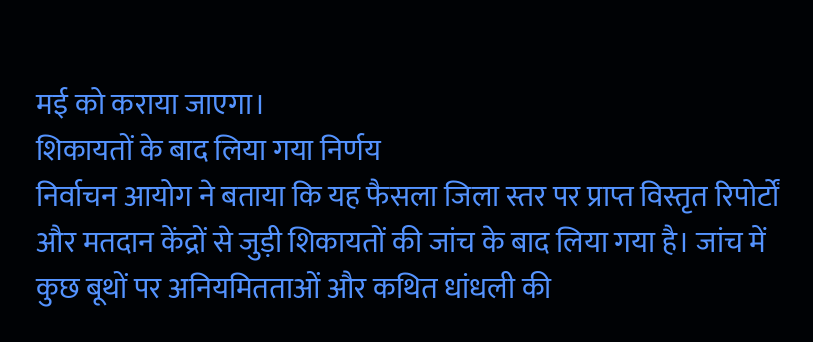मई को कराया जाएगा।
शिकायतों के बाद लिया गया निर्णय
निर्वाचन आयोग ने बताया कि यह फैसला जिला स्तर पर प्राप्त विस्तृत रिपोर्टों और मतदान केंद्रों से जुड़ी शिकायतों की जांच के बाद लिया गया है। जांच में कुछ बूथों पर अनियमितताओं और कथित धांधली की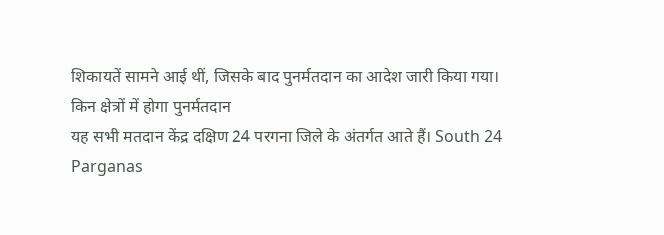शिकायतें सामने आई थीं, जिसके बाद पुनर्मतदान का आदेश जारी किया गया।
किन क्षेत्रों में होगा पुनर्मतदान
यह सभी मतदान केंद्र दक्षिण 24 परगना जिले के अंतर्गत आते हैं। South 24 Parganas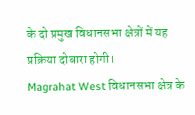के दो प्रमुख विधानसभा क्षेत्रों में यह प्रक्रिया दोबारा होगी।
Magrahat West विधानसभा क्षेत्र के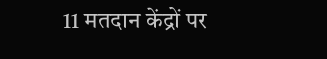11 मतदान केंद्रों पर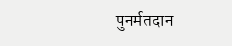पुनर्मतदान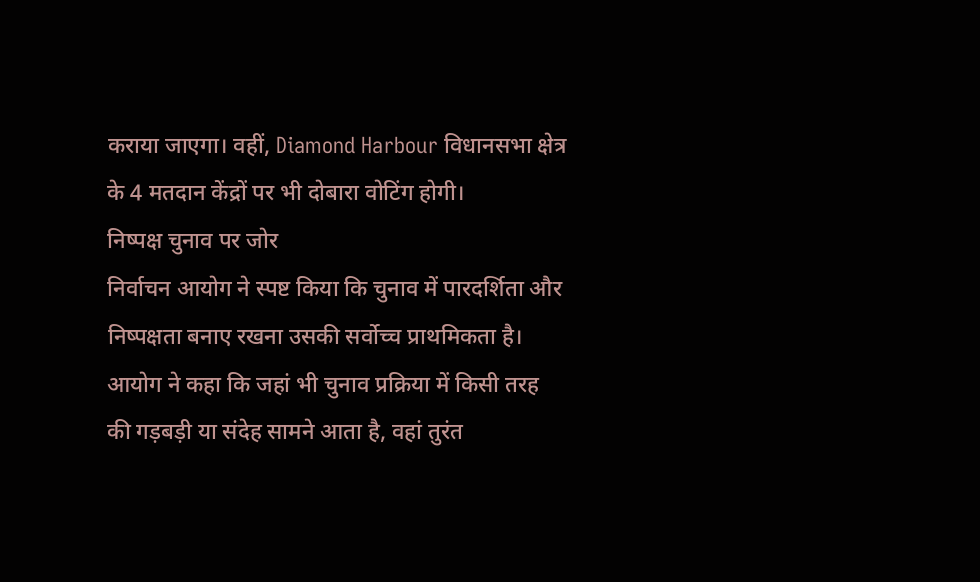कराया जाएगा। वहीं, Diamond Harbour विधानसभा क्षेत्र के 4 मतदान केंद्रों पर भी दोबारा वोटिंग होगी।
निष्पक्ष चुनाव पर जोर
निर्वाचन आयोग ने स्पष्ट किया कि चुनाव में पारदर्शिता और निष्पक्षता बनाए रखना उसकी सर्वोच्च प्राथमिकता है। आयोग ने कहा कि जहां भी चुनाव प्रक्रिया में किसी तरह की गड़बड़ी या संदेह सामने आता है, वहां तुरंत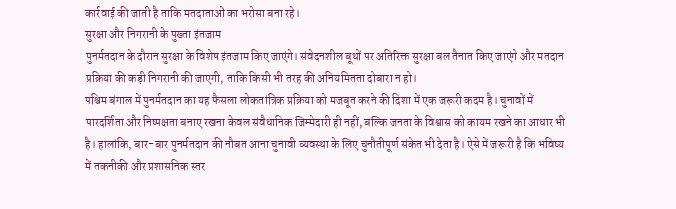कार्रवाई की जाती है ताकि मतदाताओं का भरोसा बना रहे।
सुरक्षा और निगरानी के पुख्ता इंतजाम
पुनर्मतदान के दौरान सुरक्षा के विशेष इंतजाम किए जाएंगे। संवेदनशील बूथों पर अतिरिक्त सुरक्षा बल तैनात किए जाएंगे और मतदान प्रक्रिया की कड़ी निगरानी की जाएगी, ताकि किसी भी तरह की अनियमितता दोबारा न हो।
पश्चिम बंगाल में पुनर्मतदान का यह फैसला लोकतांत्रिक प्रक्रिया को मजबूत करने की दिशा में एक जरूरी कदम है। चुनावों में पारदर्शिता और निष्पक्षता बनाए रखना केवल संवैधानिक जिम्मेदारी ही नहीं, बल्कि जनता के विश्वास को कायम रखने का आधार भी है। हालांकि, बार-बार पुनर्मतदान की नौबत आना चुनावी व्यवस्था के लिए चुनौतीपूर्ण संकेत भी देता है। ऐसे में जरूरी है कि भविष्य में तकनीकी और प्रशासनिक स्तर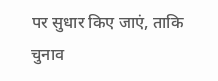पर सुधार किए जाएं, ताकि चुनाव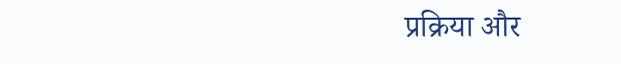प्रक्रिया और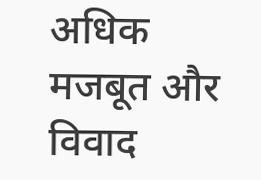अधिक मजबूत और विवाद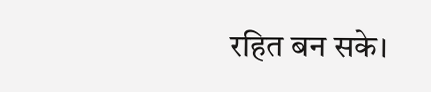रहित बन सके।